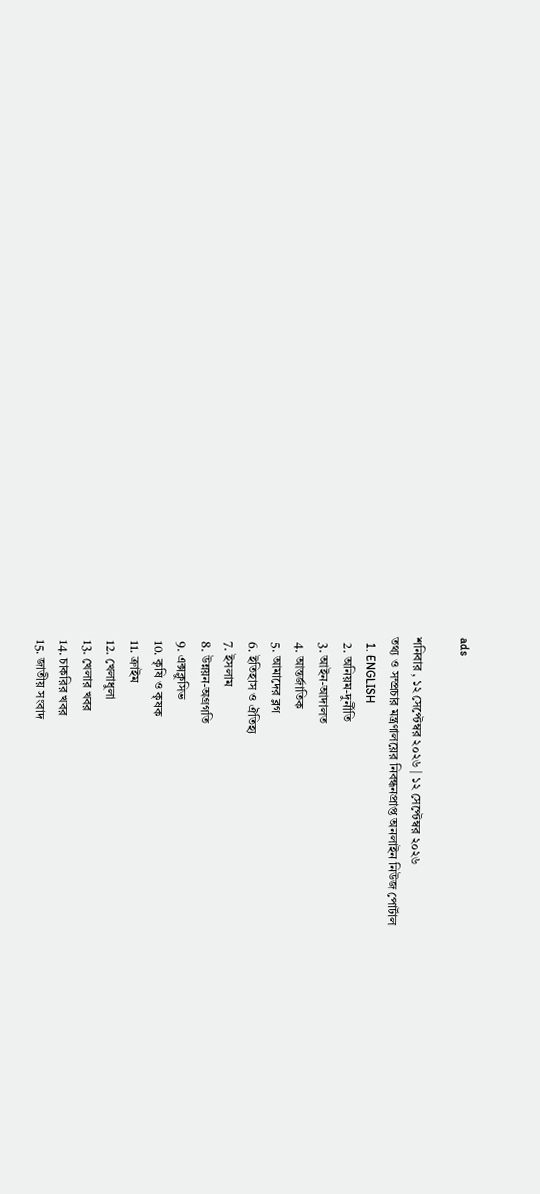ads

শনিবার , ১২ সেপ্টেম্বর ২০২৬ | ১২ সেপ্টেম্বর ২০২৬
তথ্য ও সম্প্রচার মন্ত্রণালয়ের নিবন্ধনপ্রাপ্ত অনলাইন নিউজ পোর্টাল
  1. ENGLISH
  2. অনিয়ম-দুর্নীতি
  3. আইন-আদালত
  4. আন্তর্জাতিক
  5. আমাদের ব্লগ
  6. ইতিহাস ও ঐতিহ্য
  7. ইসলাম
  8. উন্নয়ন-অগ্রগতি
  9. এক্সক্লুসিভ
  10. কৃষি ও কৃষক
  11. ক্রাইম
  12. খেলাধুলা
  13. খেলার খবর
  14. চাকরির খবর
  15. জাতীয় সংবাদ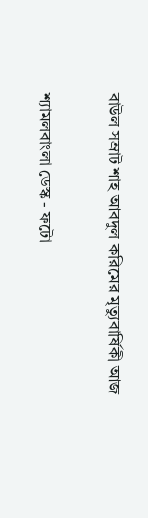বাউল সম্রাট শাহ আবদুল করিমের মৃত্যুবার্ষিকী আজ

শ্যামলবাংলা ডেস্ক - ফটো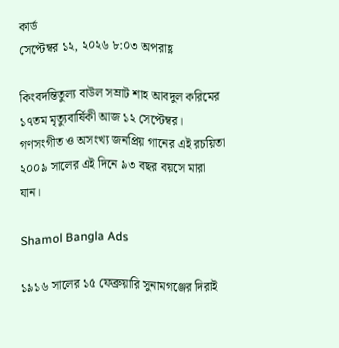কার্ড
সেপ্টেম্বর ১২, ২০২৬ ৮:০৩ অপরাহ্ণ

কিংবদন্তিতুল্য বাউল সম্রাট শাহ আবদুল করিমের ১৭তম মৃত্যুবার্ষিকী আজ ১২ সেপ্টেম্বর। গণসংগীত ও অসংখ্য জনপ্রিয় গানের এই রচয়িতা ২০০৯ সালের এই দিনে ৯৩ বছর বয়সে মারা যান।

Shamol Bangla Ads

১৯১৬ সালের ১৫ ফেব্রুয়ারি সুনামগঞ্জের দিরাই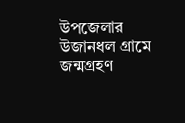উপজেলার উজানধল গ্রামে জন্মগ্রহণ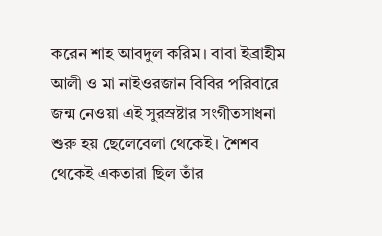করেন শাহ আবদুল করিম। বাবা ইব্রাহীম আলী ও মা নাইওরজান বিবির পরিবারে জন্ম নেওয়া এই সুরস্রষ্টার সংগীতসাধনা শুরু হয় ছেলেবেলা থেকেই। শৈশব থেকেই একতারা ছিল তাঁর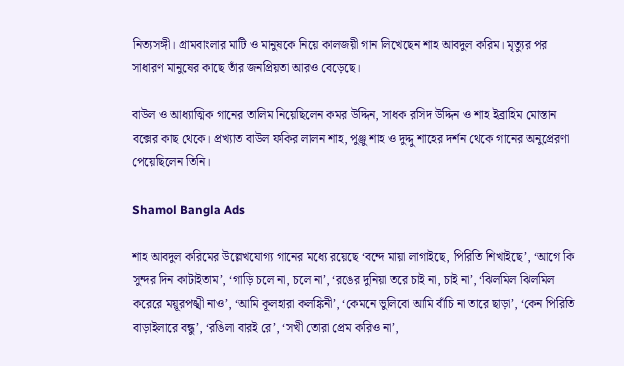নিত্যসঙ্গী। গ্রামবাংলার মাটি ও মানুষকে নিয়ে কালজয়ী গান লিখেছেন শাহ আবদুল করিম। মৃত্যুর পর সাধারণ মানুষের কাছে তাঁর জনপ্রিয়তা আরও বেড়েছে।

বাউল ও আধ্যাত্মিক গানের তালিম নিয়েছিলেন কমর উদ্দিন, সাধক রসিদ উদ্দিন ও শাহ ইব্রাহিম মোস্তান বক্সের কাছ থেকে। প্রখ্যাত বাউল ফকির লালন শাহ, পুঞ্জু শাহ ও দুদ্দু শাহের দর্শন থেকে গানের অনুপ্রেরণা পেয়েছিলেন তিনি।

Shamol Bangla Ads

শাহ আবদুল করিমের উল্লেখযোগ্য গানের মধ্যে রয়েছে ‘বন্দে মায়া লাগাইছে, পিরিতি শিখাইছে’, ‘আগে কি সুন্দর দিন কাটাইতাম’, ‘গাড়ি চলে না, চলে না’, ‘রঙের দুনিয়া তরে চাই না, চাই না’, ‘ঝিলমিল ঝিলমিল করেরে ময়ূরপঙ্খী নাও’, ‘আমি কূলহারা কলঙ্কিনী’, ‘কেমনে ভুলিবো আমি বাঁচি না তারে ছাড়া’, ‘কেন পিরিতি বাড়াইলারে বন্ধু’, ‘রঙিলা বারই রে’, ‘সখী তোরা প্রেম করিও না’,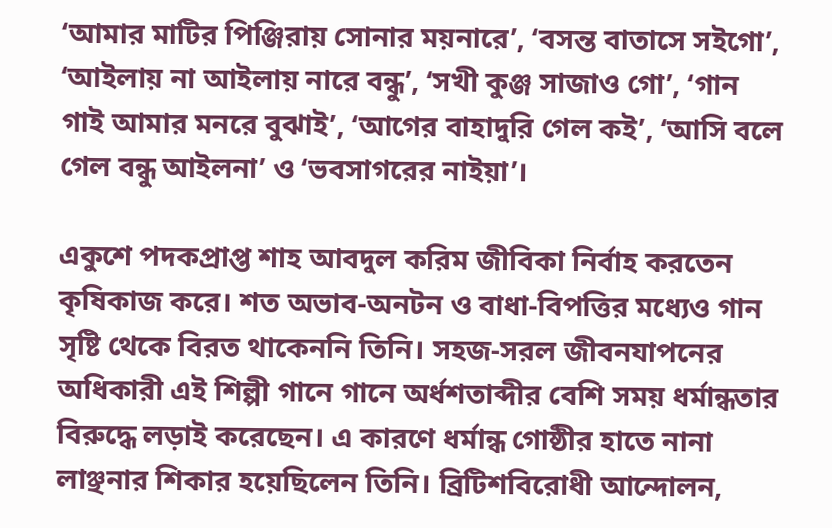‘আমার মাটির পিঞ্জিরায় সোনার ময়নারে’, ‘বসন্ত বাতাসে সইগো’, ‘আইলায় না আইলায় নারে বন্ধু’, ‘সখী কুঞ্জ সাজাও গো’, ‘গান গাই আমার মনরে বুঝাই’, ‘আগের বাহাদুরি গেল কই’, ‘আসি বলে গেল বন্ধু আইলনা’ ও ‘ভবসাগরের নাইয়া’।

একুশে পদকপ্রাপ্ত শাহ আবদুল করিম জীবিকা নির্বাহ করতেন কৃষিকাজ করে। শত অভাব-অনটন ও বাধা-বিপত্তির মধ্যেও গান সৃষ্টি থেকে বিরত থাকেননি তিনি। সহজ-সরল জীবনযাপনের অধিকারী এই শিল্পী গানে গানে অর্ধশতাব্দীর বেশি সময় ধর্মান্ধতার বিরুদ্ধে লড়াই করেছেন। এ কারণে ধর্মান্ধ গোষ্ঠীর হাতে নানা লাঞ্ছনার শিকার হয়েছিলেন তিনি। ব্রিটিশবিরোধী আন্দোলন,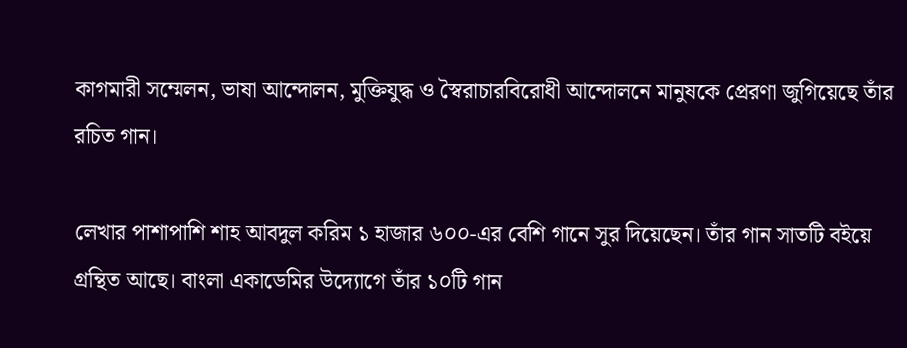কাগমারী সম্মেলন, ভাষা আন্দোলন, মুক্তিযুদ্ধ ও স্বৈরাচারবিরোধী আন্দোলনে মানুষকে প্রেরণা জুগিয়েছে তাঁর রচিত গান।

লেখার পাশাপাশি শাহ আবদুল করিম ১ হাজার ৬০০-এর বেশি গানে সুর দিয়েছেন। তাঁর গান সাতটি বইয়ে গ্রন্থিত আছে। বাংলা একাডেমির উদ্যোগে তাঁর ১০টি গান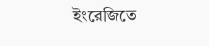ইংরেজিতে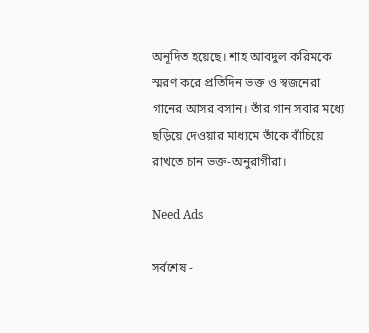অনূদিত হয়েছে। শাহ আবদুল করিমকে স্মরণ করে প্রতিদিন ভক্ত ও স্বজনেরা গানের আসর বসান। তাঁর গান সবার মধ্যে ছড়িয়ে দেওয়ার মাধ্যমে তাঁকে বাঁচিয়ে রাখতে চান ভক্ত-অনুরাগীরা।

Need Ads

সর্বশেষ -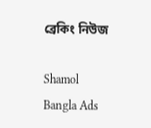ব্রেকিং নিউজ

Shamol Bangla Ads